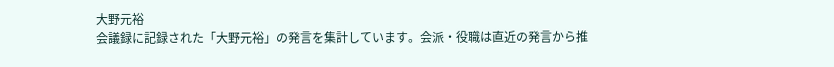大野元裕
会議録に記録された「大野元裕」の発言を集計しています。会派・役職は直近の発言から推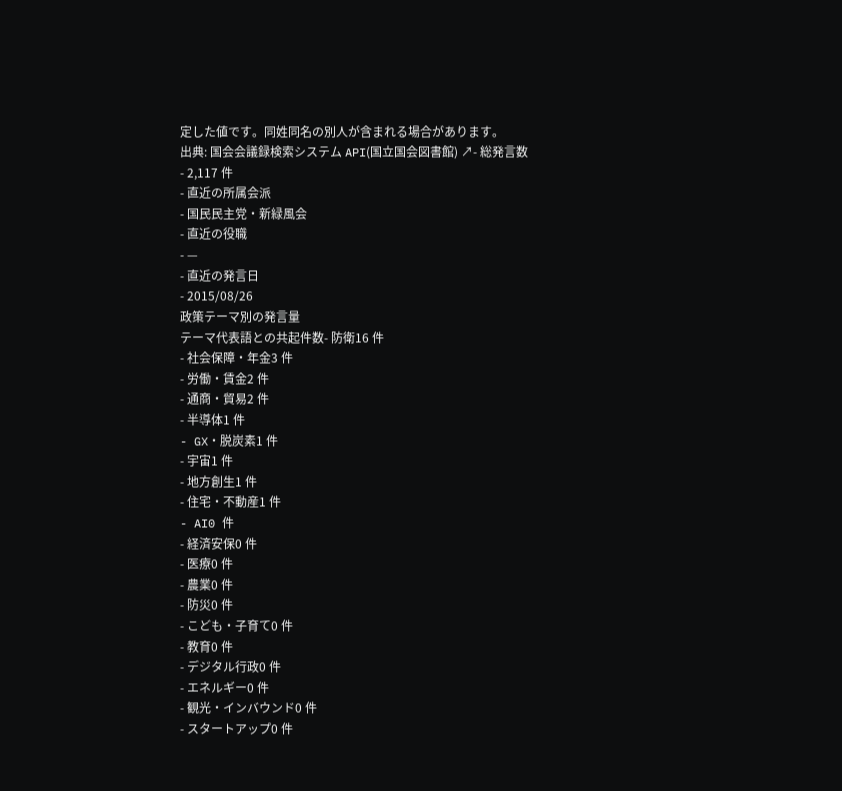定した値です。同姓同名の別人が含まれる場合があります。
出典: 国会会議録検索システム API(国立国会図書館) ↗- 総発言数
- 2,117 件
- 直近の所属会派
- 国民民主党・新緑風会
- 直近の役職
- —
- 直近の発言日
- 2015/08/26
政策テーマ別の発言量
テーマ代表語との共起件数- 防衛16 件
- 社会保障・年金3 件
- 労働・賃金2 件
- 通商・貿易2 件
- 半導体1 件
- GX・脱炭素1 件
- 宇宙1 件
- 地方創生1 件
- 住宅・不動産1 件
- AI0 件
- 経済安保0 件
- 医療0 件
- 農業0 件
- 防災0 件
- こども・子育て0 件
- 教育0 件
- デジタル行政0 件
- エネルギー0 件
- 観光・インバウンド0 件
- スタートアップ0 件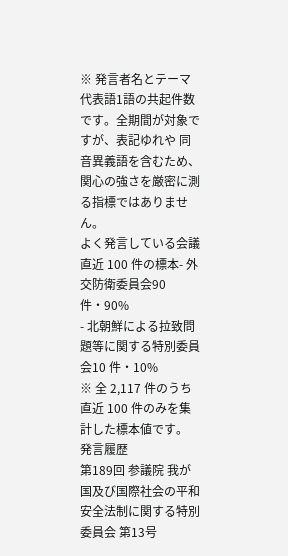※ 発言者名とテーマ代表語1語の共起件数です。全期間が対象ですが、表記ゆれや 同音異義語を含むため、関心の強さを厳密に測る指標ではありません。
よく発言している会議
直近 100 件の標本- 外交防衛委員会90 件・90%
- 北朝鮮による拉致問題等に関する特別委員会10 件・10%
※ 全 2,117 件のうち直近 100 件のみを集計した標本値です。
発言履歴
第189回 参議院 我が国及び国際社会の平和安全法制に関する特別委員会 第13号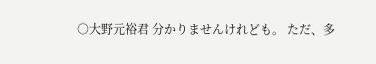○大野元裕君 分かりませんけれども。 ただ、多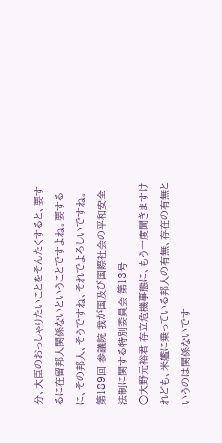分、大臣のおっしゃりたいことをそんたくすると、要するに在留邦人関係ないということですよね。要するに、その邦人、そうですね、それでよろしいですね。
第189回 参議院 我が国及び国際社会の平和安全法制に関する特別委員会 第13号
○大野元裕君 存立危機事態に、もう一度聞きますけれども、米艦に乗っている邦人の有無、存在の有無というのは関係ないです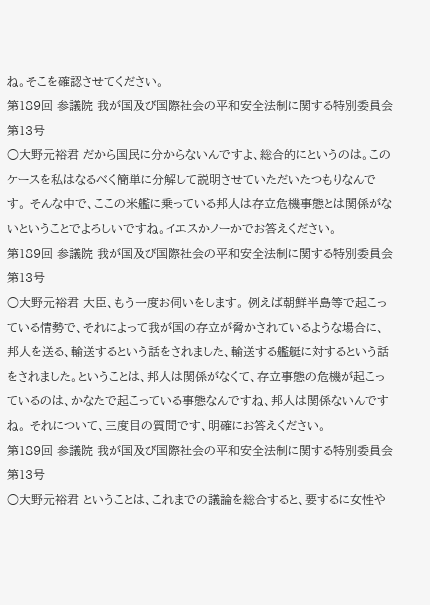ね。そこを確認させてください。
第189回 参議院 我が国及び国際社会の平和安全法制に関する特別委員会 第13号
○大野元裕君 だから国民に分からないんですよ、総合的にというのは。このケースを私はなるべく簡単に分解して説明させていただいたつもりなんです。 そんな中で、ここの米艦に乗っている邦人は存立危機事態とは関係がないということでよろしいですね。イエスかノーかでお答えください。
第189回 参議院 我が国及び国際社会の平和安全法制に関する特別委員会 第13号
○大野元裕君 大臣、もう一度お伺いをします。 例えば朝鮮半島等で起こっている情勢で、それによって我が国の存立が脅かされているような場合に、邦人を送る、輸送するという話をされました、輸送する艦艇に対するという話をされました。ということは、邦人は関係がなくて、存立事態の危機が起こっているのは、かなたで起こっている事態なんですね、邦人は関係ないんですね。 それについて、三度目の質問です、明確にお答えください。
第189回 参議院 我が国及び国際社会の平和安全法制に関する特別委員会 第13号
○大野元裕君 ということは、これまでの議論を総合すると、要するに女性や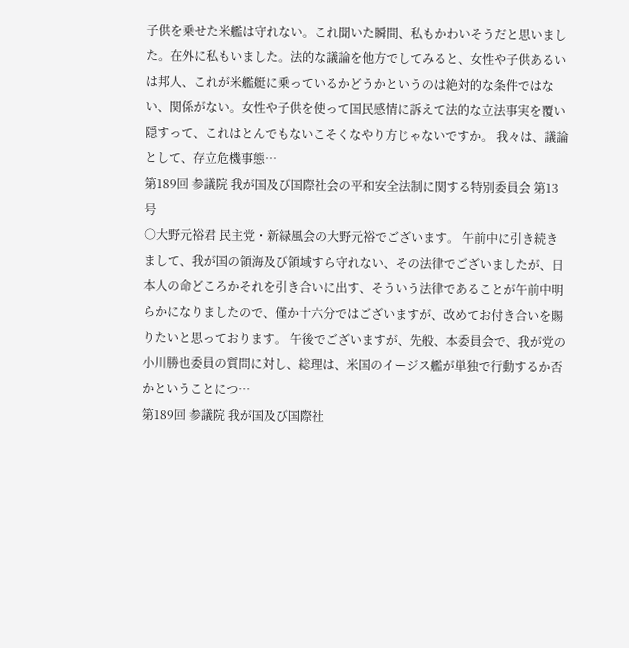子供を乗せた米艦は守れない。これ聞いた瞬間、私もかわいそうだと思いました。在外に私もいました。法的な議論を他方でしてみると、女性や子供あるいは邦人、これが米艦艇に乗っているかどうかというのは絶対的な条件ではない、関係がない。女性や子供を使って国民感情に訴えて法的な立法事実を覆い隠すって、これはとんでもないこそくなやり方じゃないですか。 我々は、議論として、存立危機事態…
第189回 参議院 我が国及び国際社会の平和安全法制に関する特別委員会 第13号
○大野元裕君 民主党・新緑風会の大野元裕でございます。 午前中に引き続きまして、我が国の領海及び領域すら守れない、その法律でございましたが、日本人の命どころかそれを引き合いに出す、そういう法律であることが午前中明らかになりましたので、僅か十六分ではございますが、改めてお付き合いを賜りたいと思っております。 午後でございますが、先般、本委員会で、我が党の小川勝也委員の質問に対し、総理は、米国のイージス艦が単独で行動するか否かということにつ…
第189回 参議院 我が国及び国際社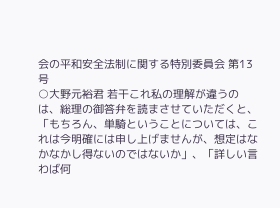会の平和安全法制に関する特別委員会 第13号
○大野元裕君 若干これ私の理解が違うのは、総理の御答弁を読まさせていただくと、「もちろん、単騎ということについては、これは今明確には申し上げませんが、想定はなかなかし得ないのではないか」、「詳しい言わば何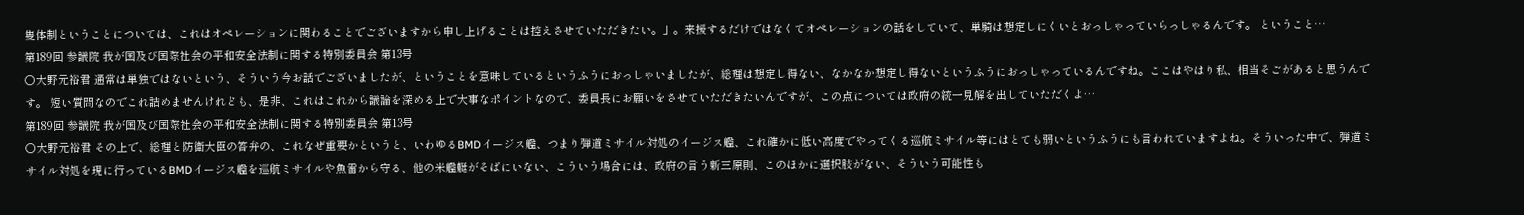隻体制ということについては、これはオペレーションに関わることでございますから申し上げることは控えさせていただきたい。」。来援するだけではなくてオペレーションの話をしていて、単騎は想定しにくいとおっしゃっていらっしゃるんです。 ということ…
第189回 参議院 我が国及び国際社会の平和安全法制に関する特別委員会 第13号
○大野元裕君 通常は単独ではないという、そういう今お話でございましたが、ということを意味しているというふうにおっしゃいましたが、総理は想定し得ない、なかなか想定し得ないというふうにおっしゃっているんですね。ここはやはり私、相当そごがあると思うんです。 短い質問なのでこれ詰めませんけれども、是非、これはこれから議論を深める上で大事なポイントなので、委員長にお願いをさせていただきたいんですが、この点については政府の統一見解を出していただくよ…
第189回 参議院 我が国及び国際社会の平和安全法制に関する特別委員会 第13号
○大野元裕君 その上で、総理と防衛大臣の答弁の、これなぜ重要かというと、いわゆるBMDイージス艦、つまり弾道ミサイル対処のイージス艦、これ確かに低い高度でやってくる巡航ミサイル等にはとても弱いというふうにも言われていますよね。そういった中で、弾道ミサイル対処を現に行っているBMDイージス艦を巡航ミサイルや魚雷から守る、他の米艦艇がそばにいない、こういう場合には、政府の言う新三原則、このほかに選択肢がない、そういう可能性も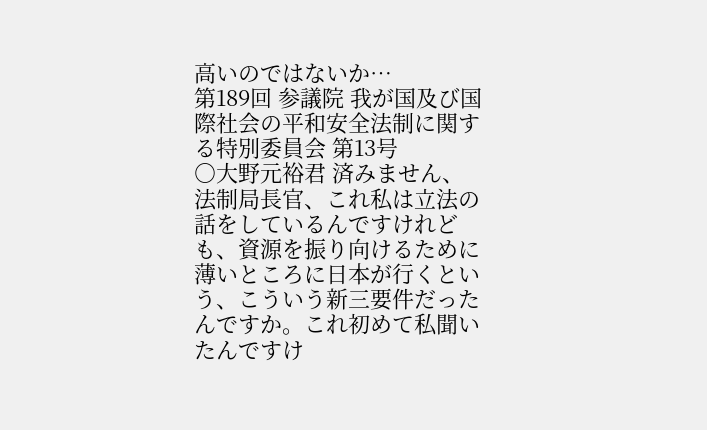高いのではないか…
第189回 参議院 我が国及び国際社会の平和安全法制に関する特別委員会 第13号
○大野元裕君 済みません、法制局長官、これ私は立法の話をしているんですけれども、資源を振り向けるために薄いところに日本が行くという、こういう新三要件だったんですか。これ初めて私聞いたんですけ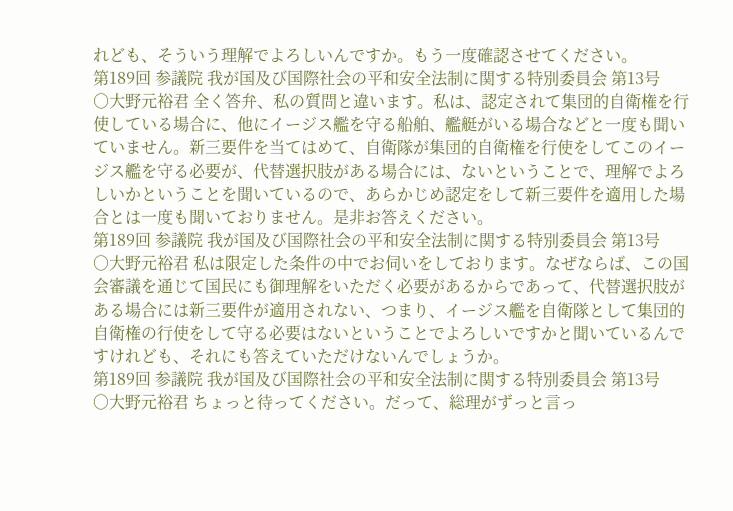れども、そういう理解でよろしいんですか。もう一度確認させてください。
第189回 参議院 我が国及び国際社会の平和安全法制に関する特別委員会 第13号
○大野元裕君 全く答弁、私の質問と違います。私は、認定されて集団的自衛権を行使している場合に、他にイージス艦を守る船舶、艦艇がいる場合などと一度も聞いていません。新三要件を当てはめて、自衛隊が集団的自衛権を行使をしてこのイージス艦を守る必要が、代替選択肢がある場合には、ないということで、理解でよろしいかということを聞いているので、あらかじめ認定をして新三要件を適用した場合とは一度も聞いておりません。是非お答えください。
第189回 参議院 我が国及び国際社会の平和安全法制に関する特別委員会 第13号
○大野元裕君 私は限定した条件の中でお伺いをしております。なぜならば、この国会審議を通じて国民にも御理解をいただく必要があるからであって、代替選択肢がある場合には新三要件が適用されない、つまり、イージス艦を自衛隊として集団的自衛権の行使をして守る必要はないということでよろしいですかと聞いているんですけれども、それにも答えていただけないんでしょうか。
第189回 参議院 我が国及び国際社会の平和安全法制に関する特別委員会 第13号
○大野元裕君 ちょっと待ってください。だって、総理がずっと言っ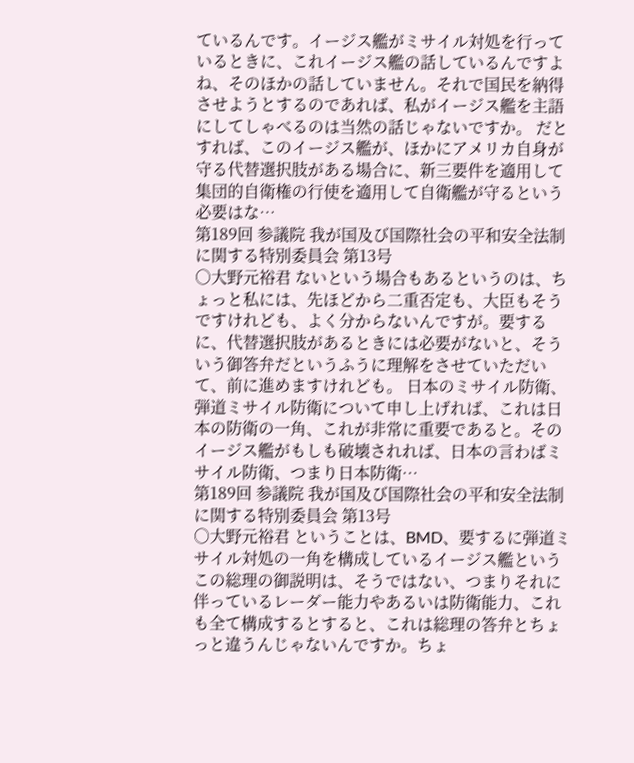ているんです。イージス艦がミサイル対処を行っているときに、これイージス艦の話しているんですよね、そのほかの話していません。それで国民を納得させようとするのであれば、私がイージス艦を主語にしてしゃべるのは当然の話じゃないですか。 だとすれば、このイージス艦が、ほかにアメリカ自身が守る代替選択肢がある場合に、新三要件を適用して集団的自衛権の行使を適用して自衛艦が守るという必要はな…
第189回 参議院 我が国及び国際社会の平和安全法制に関する特別委員会 第13号
○大野元裕君 ないという場合もあるというのは、ちょっと私には、先ほどから二重否定も、大臣もそうですけれども、よく分からないんですが。要するに、代替選択肢があるときには必要がないと、そういう御答弁だというふうに理解をさせていただいて、前に進めますけれども。 日本のミサイル防衛、弾道ミサイル防衛について申し上げれば、これは日本の防衛の一角、これが非常に重要であると。そのイージス艦がもしも破壊されれば、日本の言わばミサイル防衛、つまり日本防衛…
第189回 参議院 我が国及び国際社会の平和安全法制に関する特別委員会 第13号
○大野元裕君 ということは、BMD、要するに弾道ミサイル対処の一角を構成しているイージス艦というこの総理の御説明は、そうではない、つまりそれに伴っているレーダー能力やあるいは防衛能力、これも全て構成するとすると、これは総理の答弁とちょっと違うんじゃないんですか。ちょ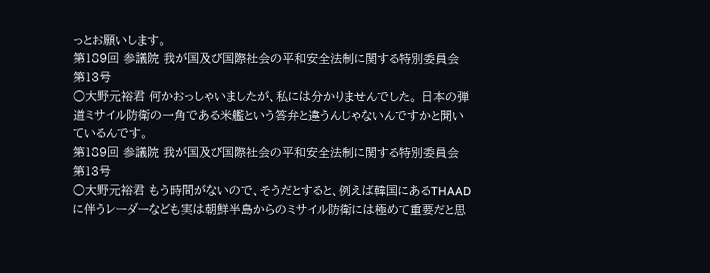っとお願いします。
第189回 参議院 我が国及び国際社会の平和安全法制に関する特別委員会 第13号
○大野元裕君 何かおっしゃいましたが、私には分かりませんでした。 日本の弾道ミサイル防衛の一角である米艦という答弁と違うんじゃないんですかと聞いているんです。
第189回 参議院 我が国及び国際社会の平和安全法制に関する特別委員会 第13号
○大野元裕君 もう時間がないので、そうだとすると、例えば韓国にあるTHAADに伴うレーダーなども実は朝鮮半島からのミサイル防衛には極めて重要だと思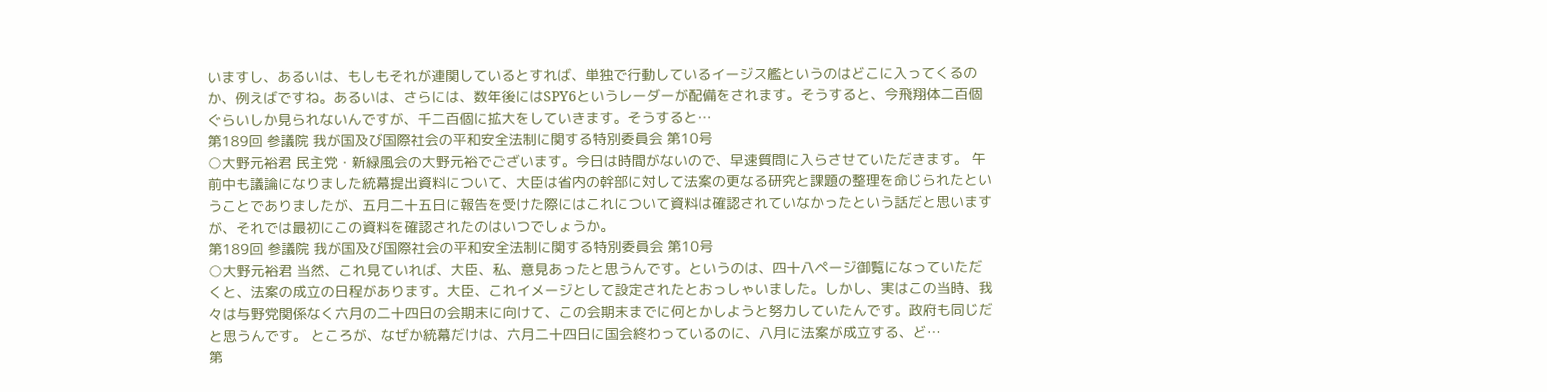いますし、あるいは、もしもそれが連関しているとすれば、単独で行動しているイージス艦というのはどこに入ってくるのか、例えばですね。あるいは、さらには、数年後にはSPY6というレーダーが配備をされます。そうすると、今飛翔体二百個ぐらいしか見られないんですが、千二百個に拡大をしていきます。そうすると…
第189回 参議院 我が国及び国際社会の平和安全法制に関する特別委員会 第10号
○大野元裕君 民主党・新緑風会の大野元裕でございます。今日は時間がないので、早速質問に入らさせていただきます。 午前中も議論になりました統幕提出資料について、大臣は省内の幹部に対して法案の更なる研究と課題の整理を命じられたということでありましたが、五月二十五日に報告を受けた際にはこれについて資料は確認されていなかったという話だと思いますが、それでは最初にこの資料を確認されたのはいつでしょうか。
第189回 参議院 我が国及び国際社会の平和安全法制に関する特別委員会 第10号
○大野元裕君 当然、これ見ていれば、大臣、私、意見あったと思うんです。というのは、四十八ページ御覧になっていただくと、法案の成立の日程があります。大臣、これイメージとして設定されたとおっしゃいました。しかし、実はこの当時、我々は与野党関係なく六月の二十四日の会期末に向けて、この会期末までに何とかしようと努力していたんです。政府も同じだと思うんです。 ところが、なぜか統幕だけは、六月二十四日に国会終わっているのに、八月に法案が成立する、ど…
第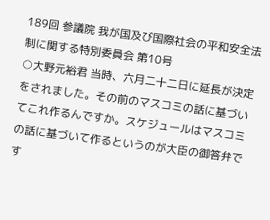189回 参議院 我が国及び国際社会の平和安全法制に関する特別委員会 第10号
○大野元裕君 当時、六月二十二日に延長が決定をされました。その前のマスコミの話に基づいてこれ作るんですか。スケジュールはマスコミの話に基づいて作るというのが大臣の御答弁です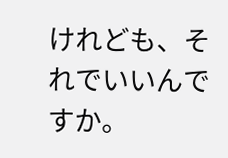けれども、それでいいんですか。